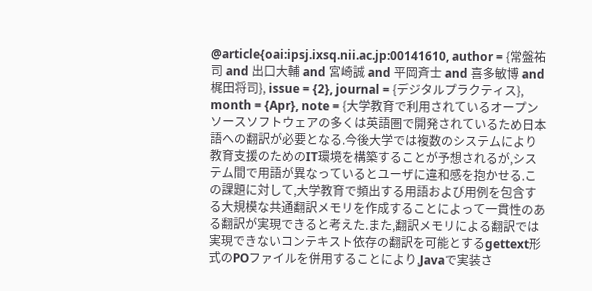@article{oai:ipsj.ixsq.nii.ac.jp:00141610, author = {常盤祐司 and 出口大輔 and 宮崎誠 and 平岡斉士 and 喜多敏博 and 梶田将司}, issue = {2}, journal = {デジタルプラクティス}, month = {Apr}, note = {大学教育で利用されているオープンソースソフトウェアの多くは英語圏で開発されているため日本語への翻訳が必要となる.今後大学では複数のシステムにより教育支援のためのIT環境を構築することが予想されるが,システム間で用語が異なっているとユーザに違和感を抱かせる.この課題に対して,大学教育で頻出する用語および用例を包含する大規模な共通翻訳メモリを作成することによって一貫性のある翻訳が実現できると考えた.また,翻訳メモリによる翻訳では実現できないコンテキスト依存の翻訳を可能とするgettext形式のPOファイルを併用することにより,Javaで実装さ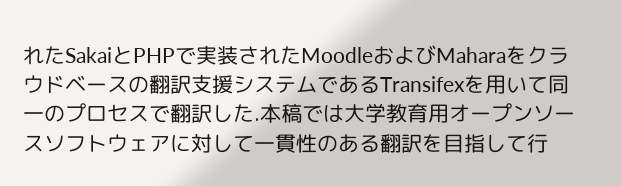れたSakaiとPHPで実装されたMoodleおよびMaharaをクラウドベースの翻訳支援システムであるTransifexを用いて同一のプロセスで翻訳した.本稿では大学教育用オープンソースソフトウェアに対して一貫性のある翻訳を目指して行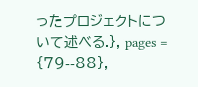ったプロジェクトについて述べる.}, pages = {79--88},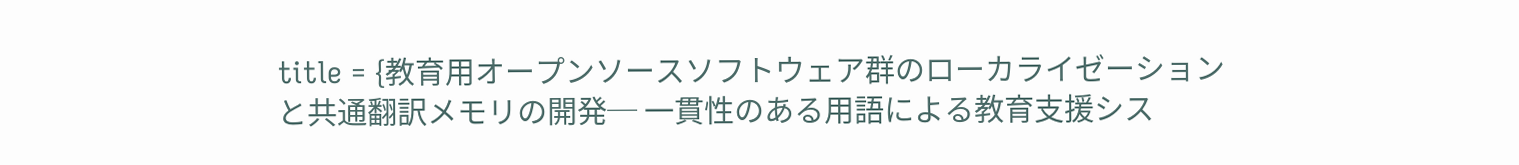title = {教育用オープンソースソフトウェア群のローカライゼーションと共通翻訳メモリの開発─ 一貫性のある用語による教育支援シス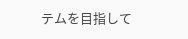テムを目指して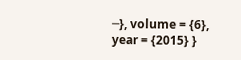─}, volume = {6}, year = {2015} }